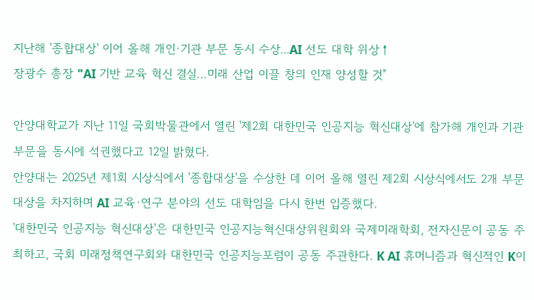지난해 '종합대상' 이어 올해 개인·기관 부문 동시 수상...AI 선도 대학 위상↑
장광수 총장 "AI 기반 교육 혁신 결실…미래 산업 이끌 창의 인재 양성할 것"

안양대학교가 지난 11일 국회박물관에서 열린 '제2회 대한민국 인공지능 혁신대상'에 참가해 개인과 기관 부문을 동시에 석권했다고 12일 밝혔다.
안양대는 2025년 제1회 시상식에서 '종합대상'을 수상한 데 이어 올해 열린 제2회 시상식에서도 2개 부문 대상을 차지하며 AI 교육·연구 분야의 선도 대학임을 다시 한번 입증했다.
'대한민국 인공지능 혁신대상'은 대한민국 인공지능혁신대상위원회와 국제미래학회, 전자신문이 공동 주최하고, 국회 미래정책연구회와 대한민국 인공지능포럼이 공동 주관한다. K AI 휴머니즘과 혁신적인 K이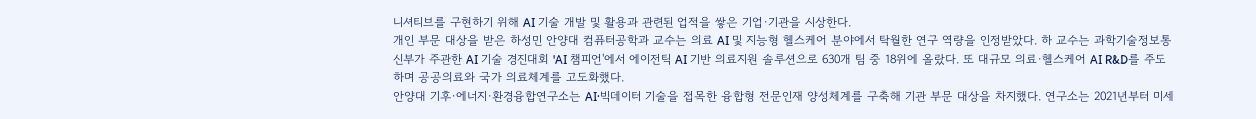니셔티브를 구현하기 위해 AI 기술 개발 및 활용과 관련된 업적을 쌓은 기업·기관을 시상한다.
개인 부문 대상을 받은 하성민 안양대 컴퓨터공학과 교수는 의료 AI 및 지능형 헬스케어 분야에서 탁월한 연구 역량을 인정받았다. 하 교수는 과학기술정보통신부가 주관한 AI 기술 경진대회 'AI 챔피언'에서 에이전틱 AI 기반 의료지원 솔루션으로 630개 팀 중 18위에 올랐다. 또 대규모 의료·헬스케어 AI R&D를 주도하며 공공의료와 국가 의료체계를 고도화했다.
안양대 기후·에너지·환경융합연구소는 AI·빅데이터 기술을 접목한 융합형 전문인재 양성체계를 구축해 기관 부문 대상을 차지했다. 연구소는 2021년부터 미세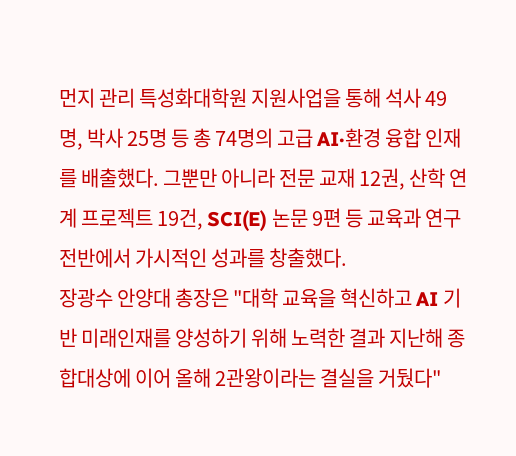먼지 관리 특성화대학원 지원사업을 통해 석사 49명, 박사 25명 등 총 74명의 고급 AI·환경 융합 인재를 배출했다. 그뿐만 아니라 전문 교재 12권, 산학 연계 프로젝트 19건, SCI(E) 논문 9편 등 교육과 연구 전반에서 가시적인 성과를 창출했다.
장광수 안양대 총장은 "대학 교육을 혁신하고 AI 기반 미래인재를 양성하기 위해 노력한 결과 지난해 종합대상에 이어 올해 2관왕이라는 결실을 거뒀다"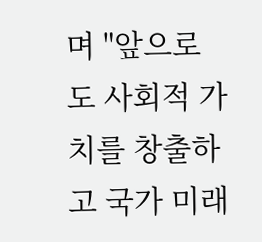며 "앞으로도 사회적 가치를 창출하고 국가 미래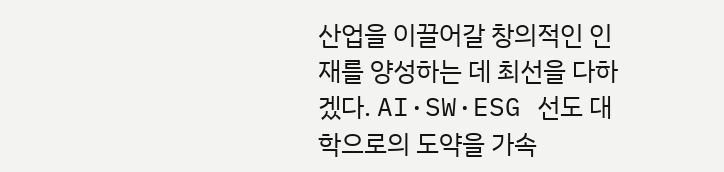산업을 이끌어갈 창의적인 인재를 양성하는 데 최선을 다하겠다. AI·SW·ESG 선도 대학으로의 도약을 가속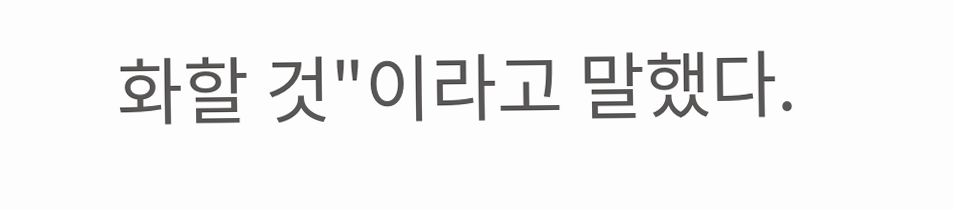화할 것"이라고 말했다.